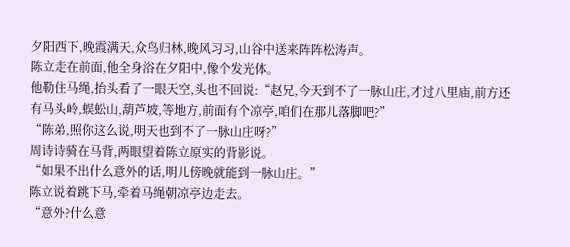夕阳西下,晚霞满天,众鸟归林,晚风习习,山谷中送来阵阵松涛声。
陈立走在前面,他全身浴在夕阳中,像个发光体。
他勒住马绳,抬头看了一眼天空,头也不回说:“赵兄,今天到不了一脉山庄,才过八里庙,前方还有马头岭,蜈蚣山,葫芦坡,等地方,前面有个凉亭,咱们在那儿落脚吧?”
“陈弟,照你这么说,明天也到不了一脉山庄呀?”
周诗诗骑在马背,两眼望着陈立原实的背影说。
“如果不出什么意外的话,明儿傍晚就能到一脉山庄。”
陈立说着跳下马,牵着马绳朝凉亭边走去。
“意外?什么意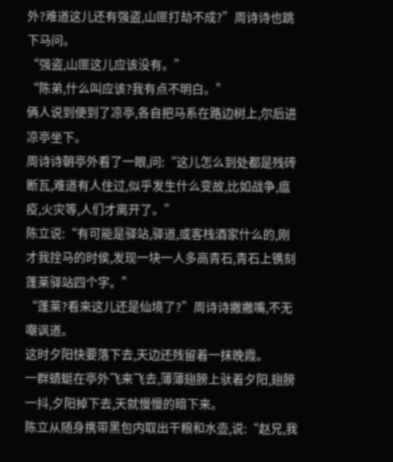外?难道这儿还有强盗,山匪打劫不成?”周诗诗也跳下马问。
“强盗,山匪这儿应该没有。”
“陈弟,什么叫应该?我有点不明白。”
俩人说到便到了凉亭,各自把马系在路边树上,尔后进凉亭坐下。
周诗诗朝亭外看了一眼,问:“这儿怎么到处都是残砖断瓦,难道有人住过,似乎发生什么变故,比如战争,瘟疫,火灾等,人们才离开了。”
陈立说:“有可能是驿站,驿道,或客栈酒家什么的,刚才我拴马的时侯,发现一块一人多高青石,青石上镌刻蓬莱驿站四个字。”
“蓬莱?看来这儿还是仙境了?”周诗诗撇撇嘴,不无嘲讽道。
这时夕阳快要落下去,天边还残留着一抹晚霞。
一群蜻蜓在亭外飞来飞去,薄薄翅膀上驮着夕阳,翅膀一抖,夕阳掉下去,天就慢慢的暗下来。
陈立从随身携带黑包内取出干粮和水壶,说:“赵兄,我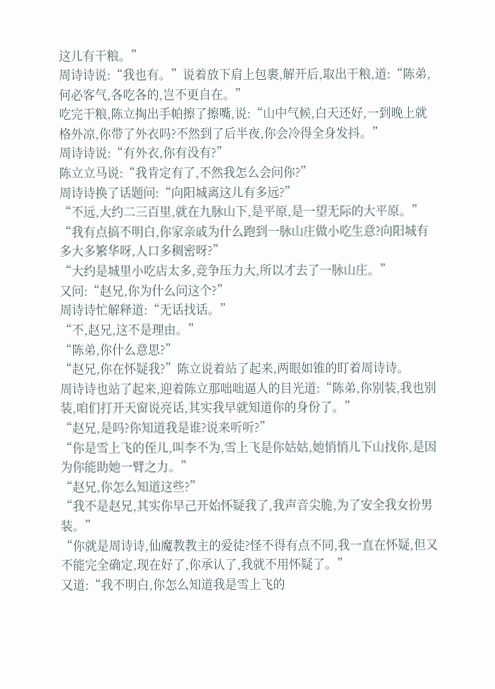这儿有干粮。”
周诗诗说:“我也有。”说着放下肩上包裹,解开后,取出干粮,道:“陈弟,何必客气,各吃各的,岂不更自在。”
吃完干粮,陈立掏出手帕擦了擦嘴,说:“山中气候,白天还好,一到晚上就格外凉,你带了外衣吗?不然到了后半夜,你会冷得全身发抖。”
周诗诗说:“有外衣,你有没有?”
陈立立马说:“我肯定有了,不然我怎么会问你?”
周诗诗换了话题问:“向阳城离这儿有多远?”
“不远,大约二三百里,就在九脉山下,是平原,是一望无际的大平原。”
“我有点搞不明白,你家亲戚为什么跑到一脉山庄做小吃生意?向阳城有多大多繁华呀,人口多稠密呀?”
“大约是城里小吃店太多,竞争压力大,所以才去了一脉山庄。”
又问:“赵兄,你为什么问这个?”
周诗诗忙解释道:“无话找话。”
“不,赵兄,这不是理由。”
“陈弟,你什么意思?”
“赵兄,你在怀疑我?”陈立说着站了起来,两眼如锥的盯着周诗诗。
周诗诗也站了起来,迎着陈立那咄咄逼人的目光道:“陈弟,你别装,我也别装,咱们打开天窗说亮话,其实我早就知道你的身份了。”
“赵兄,是吗?你知道我是谁?说来听听?”
“你是雪上飞的侄儿,叫李不为,雪上飞是你姑姑,她悄悄儿下山找你,是因为你能助她一臂之力。”
“赵兄,你怎么知道这些?”
“我不是赵兄,其实你早己开始怀疑我了,我声音尖脆,为了安全我女扮男装。”
“你就是周诗诗,仙魔教教主的爱徒?怪不得有点不同,我一直在怀疑,但又不能完全确定,现在好了,你承认了,我就不用怀疑了。”
又道:“我不明白,你怎么知道我是雪上飞的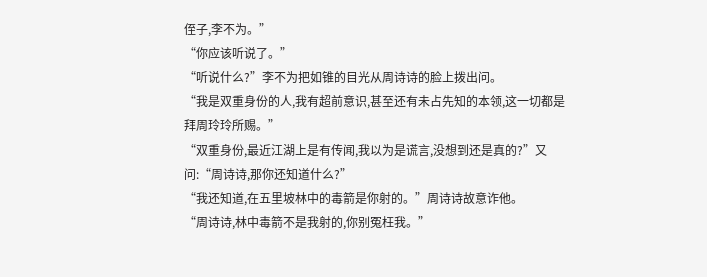侄子,李不为。”
“你应该听说了。”
“听说什么?”李不为把如锥的目光从周诗诗的脸上拨出问。
“我是双重身份的人,我有超前意识,甚至还有未占先知的本领,这一切都是拜周玲玲所赐。”
“双重身份,最近江湖上是有传闻,我以为是谎言,没想到还是真的?”又问:“周诗诗,那你还知道什么?”
“我还知道,在五里坡林中的毒箭是你射的。”周诗诗故意诈他。
“周诗诗,林中毒箭不是我射的,你别冤枉我。”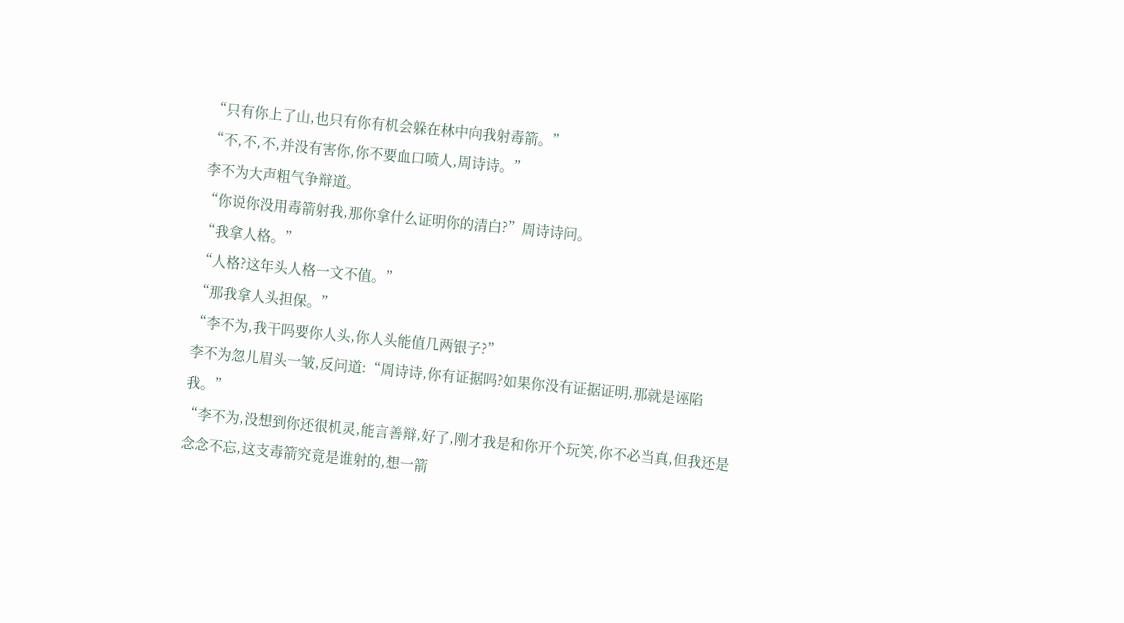“只有你上了山,也只有你有机会躲在林中向我射毒箭。”
“不,不,不,并没有害你,你不要血口喷人,周诗诗。”
李不为大声粗气争辩道。
“你说你没用毒箭射我,那你拿什么证明你的清白?”周诗诗问。
“我拿人格。”
“人格?这年头人格一文不值。”
“那我拿人头担保。”
“李不为,我干吗要你人头,你人头能值几两银子?”
李不为忽儿眉头一皱,反问道:“周诗诗,你有证据吗?如果你没有证据证明,那就是诬陷我。”
“李不为,没想到你还很机灵,能言善辩,好了,刚才我是和你开个玩笑,你不必当真,但我还是念念不忘,这支毒箭究竟是谁射的,想一箭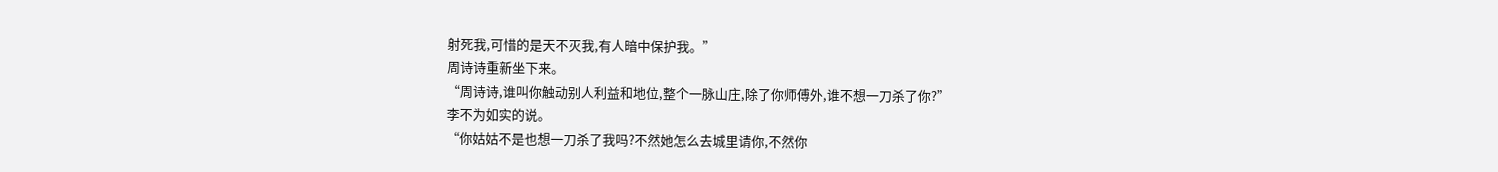射死我,可惜的是天不灭我,有人暗中保护我。”
周诗诗重新坐下来。
“周诗诗,谁叫你触动别人利益和地位,整个一脉山庄,除了你师傅外,谁不想一刀杀了你?”
李不为如实的说。
“你姑姑不是也想一刀杀了我吗?不然她怎么去城里请你,不然你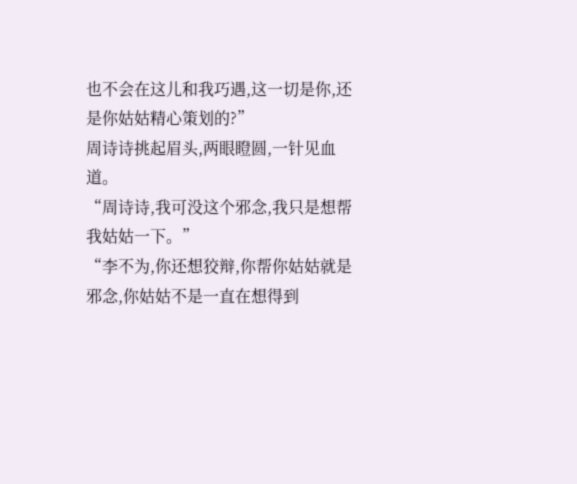也不会在这儿和我巧遇,这一切是你,还是你姑姑精心策划的?”
周诗诗挑起眉头,两眼瞪圆,一针见血道。
“周诗诗,我可没这个邪念,我只是想帮我姑姑一下。”
“李不为,你还想狡辩,你帮你姑姑就是邪念,你姑姑不是一直在想得到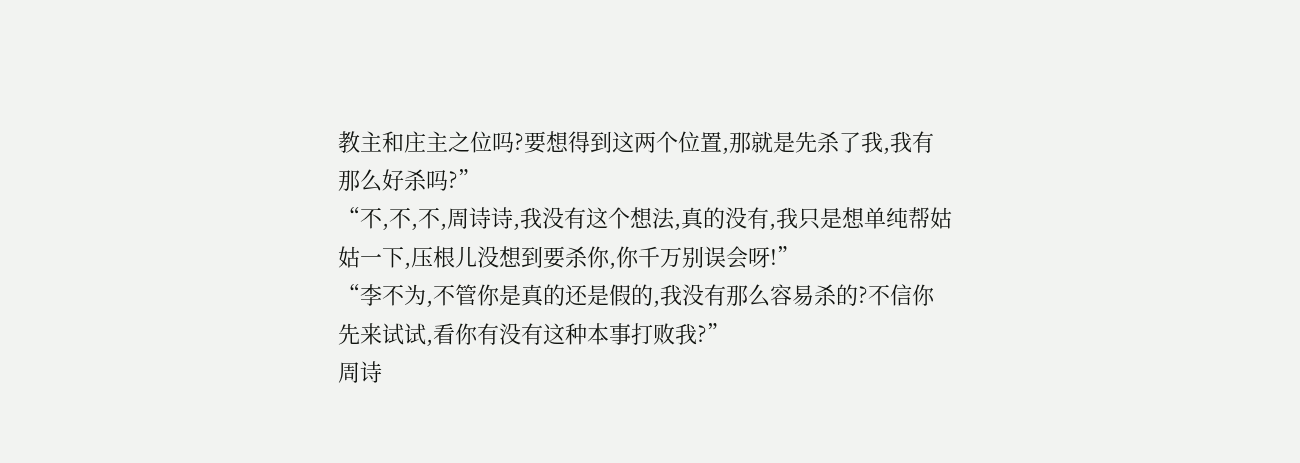教主和庄主之位吗?要想得到这两个位置,那就是先杀了我,我有那么好杀吗?”
“不,不,不,周诗诗,我没有这个想法,真的没有,我只是想单纯帮姑姑一下,压根儿没想到要杀你,你千万别误会呀!”
“李不为,不管你是真的还是假的,我没有那么容易杀的?不信你先来试试,看你有没有这种本事打败我?”
周诗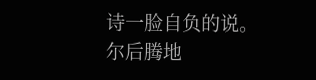诗一脸自负的说。
尔后腾地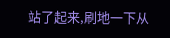站了起来,刷地一下从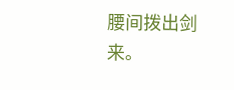腰间拨出剑来。